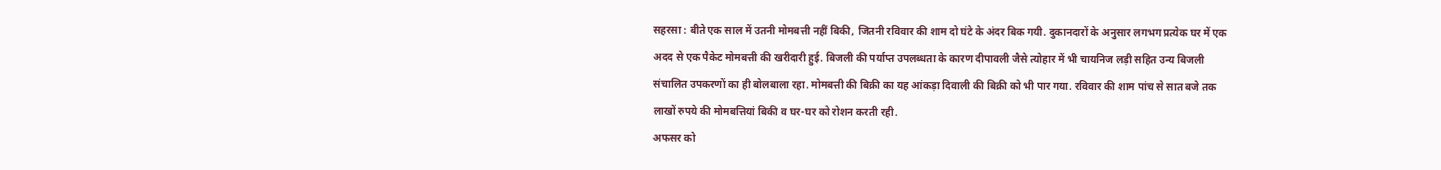सहरसा : बीते एक साल में उतनी मोमबत्ती नहीं बिकी, जितनी रविवार की शाम दो घंटे के अंदर बिक गयी. दुकानदारों के अनुसार लगभग प्रत्येक घर में एक अदद से एक पैकेट मोमबत्ती की खरीदारी हुई. बिजली की पर्याप्त उपलब्धता के कारण दीपावली जैसे त्योहार में भी चायनिज लड़ी सहित उन्य बिजली संचालित उपकरणों का ही बोलबाला रहा. मोमबत्ती की बिक्री का यह आंकड़ा दिवाली की बिक्री को भी पार गया. रविवार की शाम पांच से सात बजे तक लाखों रुपये की मोमबत्तियां बिकी व घर-घर को रोशन करती रही.
अफसर को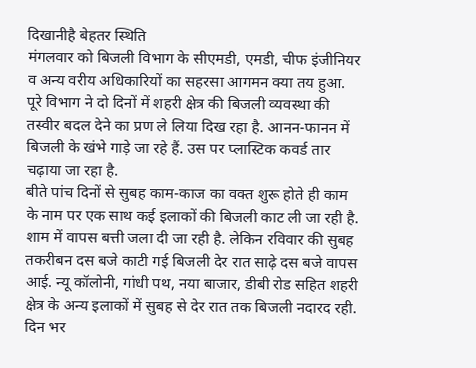दिखानीहै बेहतर स्थिति
मंगलवार को बिजली विभाग के सीएमडी, एमडी, चीफ इंजीनियर व अन्य वरीय अधिकारियों का सहरसा आगमन क्या तय हुआ. पूरे विभाग ने दो दिनों में शहरी क्षेत्र की बिजली व्यवस्था की तस्वीर बदल देने का प्रण ले लिया दिख रहा है. आनन-फानन में बिजली के खंभे गाड़े जा रहे हैं. उस पर प्लास्टिक कवर्ड तार चढ़ाया जा रहा है.
बीते पांच दिनों से सुबह काम-काज का वक्त शुरू होते ही काम के नाम पर एक साथ कई इलाकों की बिजली काट ली जा रही है. शाम में वापस बत्ती जला दी जा रही है. लेकिन रविवार की सुबह तकरीबन दस बजे काटी गई बिजली देर रात साढ़े दस बजे वापस आई. न्यू कॉलोनी, गांधी पथ, नया बाजार, डीबी रोड सहित शहरी क्षेत्र के अन्य इलाकों में सुबह से देर रात तक बिजली नदारद रही. दिन भर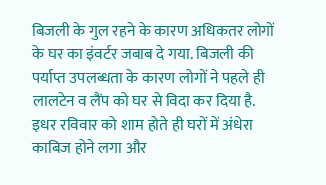बिजली के गुल रहने के कारण अधिकतर लोगों के घर का इंवर्टर जबाब दे गया. बिजली की पर्याप्त उपलब्धता के कारण लोगों ने पहले ही लालटेन व लैंप को घर से विदा कर दिया है.
इधर रविवार को शाम होते ही घरों में अंधेरा काबिज होने लगा और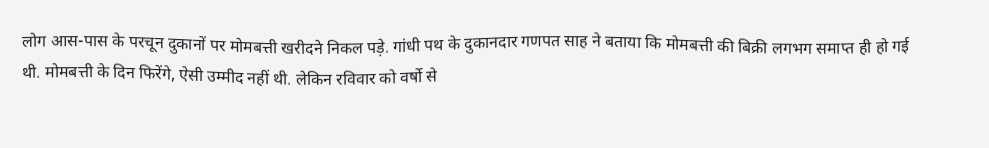लोग आस-पास के परचून दुकानों पर मोमबत्ती खरीदने निकल पड़े. गांधी पथ के दुकानदार गणपत साह ने बताया कि मोमबत्ती की बिक्री लगभग समाप्त ही हो गई थी. मोमबत्ती के दिन फिरेंगे, ऐसी उम्मीद नहीं थी. लेकिन रविवार को वर्षो से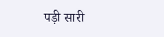पड़ी सारी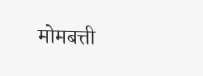मोमबत्ती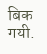बिक गयी.